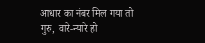आधार का नंबर मिल गया तो गुरु, वारे-न्यारे हो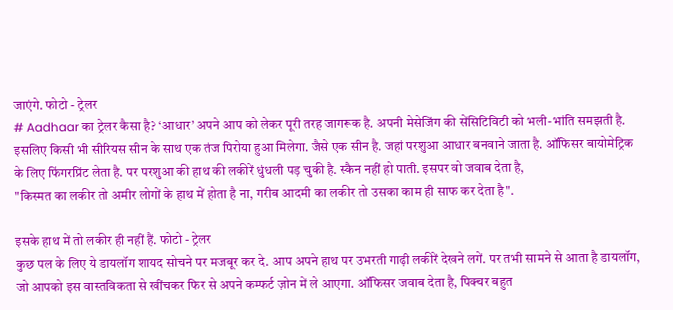जाएंगे. फोटो - ट्रेलर
# Aadhaar का ट्रेलर कैसा है? ‘आधार’ अपने आप को लेकर पूरी तरह जागरूक है. अपनी मेसेजिंग की सेंसिटिविटी को भली-भांति समझती है. इसलिए किसी भी सीरियस सीन के साथ एक तंज पिरोया हुआ मिलेगा. जैसे एक सीन है. जहां परशुआ आधार बनवाने जाता है. ऑफिसर बायोमेट्रिक के लिए फिंगरप्रिंट लेता है. पर परशुआ की हाथ की लकीरें धुंधली पड़ चुकी है. स्कैन नहीं हो पाती. इसपर वो जवाब देता है,
"किस्मत का लकीर तो अमीर लोगों के हाथ में होता है ना, गरीब आदमी का लकीर तो उसका काम ही साफ कर देता है".

इसके हाथ में तो लकीर ही नहीं हैं. फोटो - ट्रेलर
कुछ पल के लिए ये डायलॉग शायद सोचने पर मजबूर कर दे. आप अपने हाथ पर उभरती गाढ़ी लकीरें देखने लगें. पर तभी सामने से आता है डायलॉग, जो आपको इस वास्तविकता से खींचकर फिर से अपने कम्फर्ट ज़ोन में ले आएगा. ऑफिसर जवाब देता है, पिक्चर बहुत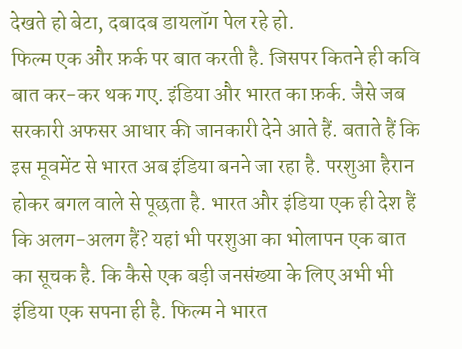देखते हो बेटा, दबादब डायलॉग पेल रहे हो.
फिल्म एक और फ़र्क पर बात करती है. जिसपर कितने ही कवि बात कर-कर थक गए. इंडिया और भारत का फ़र्क. जैसे जब सरकारी अफसर आधार की जानकारी देने आते हैं. बताते हैं कि इस मूवमेंट से भारत अब इंडिया बनने जा रहा है. परशुआ हैरान होकर बगल वाले से पूछता है. भारत और इंडिया एक ही देश हैं कि अलग-अलग हैं? यहां भी परशुआ का भोलापन एक बात का सूचक है. कि कैसे एक बड़ी जनसंख्या के लिए अभी भी इंडिया एक सपना ही है. फिल्म ने भारत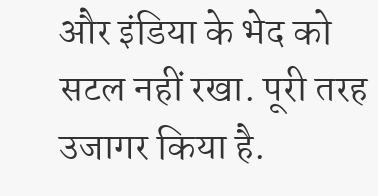और इंडिया के भेद को सटल नहीं रखा. पूरी तरह उजागर किया है.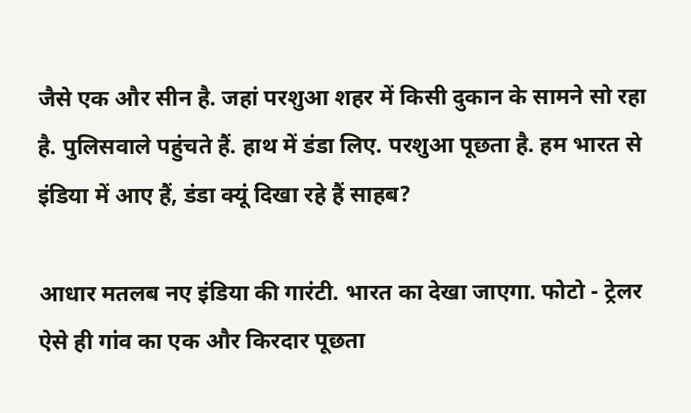जैसे एक और सीन है. जहां परशुआ शहर में किसी दुकान के सामने सो रहा है. पुलिसवाले पहुंचते हैं. हाथ में डंडा लिए. परशुआ पूछता है. हम भारत से इंडिया में आए हैं, डंडा क्यूं दिखा रहे हैं साहब?

आधार मतलब नए इंडिया की गारंटी. भारत का देखा जाएगा. फोटो - ट्रेलर
ऐसे ही गांव का एक और किरदार पूछता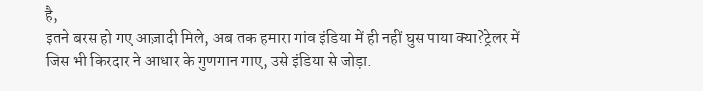है,
इतने बरस हो गए आज़ादी मिले, अब तक हमारा गांव इंडिया में ही नहीं घुस पाया क्या?ट्रेलर में जिस भी किरदार ने आधार के गुणगान गाए, उसे इंडिया से जोड़ा.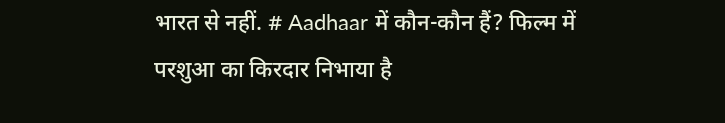भारत से नहीं. # Aadhaar में कौन-कौन हैं? फिल्म में परशुआ का किरदार निभाया है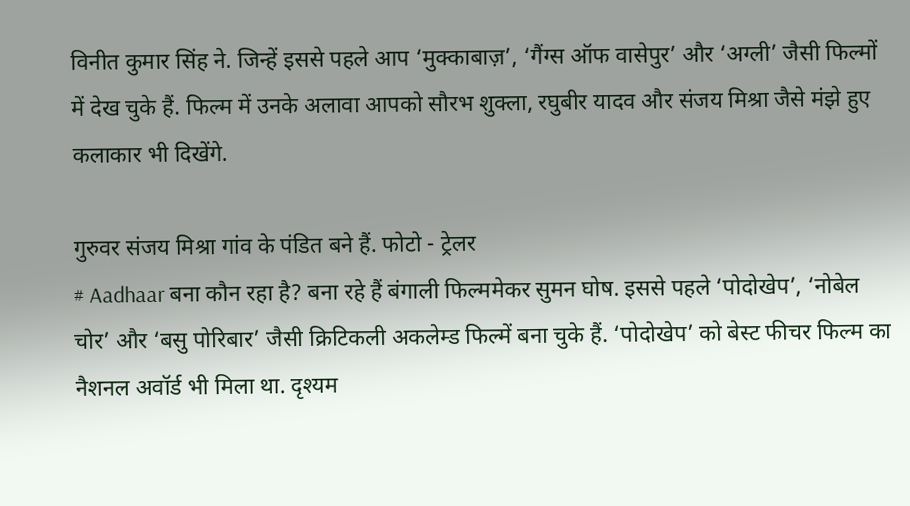विनीत कुमार सिंह ने. जिन्हें इससे पहले आप ‘मुक्काबाज़’, ‘गैंग्स ऑफ वासेपुर’ और ‘अग्ली’ जैसी फिल्मों में देख चुके हैं. फिल्म में उनके अलावा आपको सौरभ शुक्ला, रघुबीर यादव और संजय मिश्रा जैसे मंझे हुए कलाकार भी दिखेंगे.

गुरुवर संजय मिश्रा गांव के पंडित बने हैं. फोटो - ट्रेलर
# Aadhaar बना कौन रहा है? बना रहे हैं बंगाली फिल्ममेकर सुमन घोष. इससे पहले ‘पोदोखेप’, ‘नोबेल चोर’ और ‘बसु पोरिबार’ जैसी क्रिटिकली अकलेम्ड फिल्में बना चुके हैं. ‘पोदोखेप’ को बेस्ट फीचर फिल्म का नैशनल अवॉर्ड भी मिला था. दृश्यम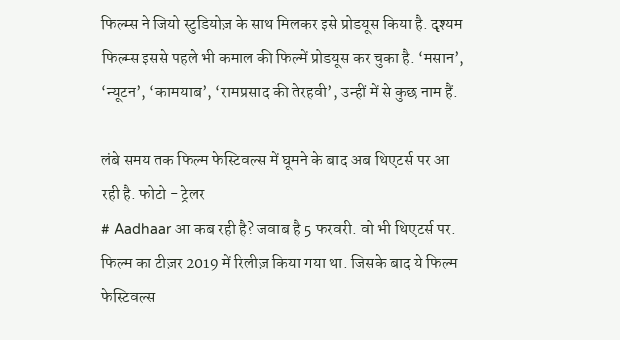फिल्म्स ने जियो स्टुडियोज़ के साथ मिलकर इसे प्रोडयूस किया है. दृश्यम फिल्म्स इससे पहले भी कमाल की फिल्में प्रोडयूस कर चुका है. ‘मसान’, ‘न्यूटन’, ‘कामयाब’, ‘रामप्रसाद की तेरहवी’, उन्हीं में से कुछ नाम हैं.

लंबे समय तक फिल्म फेस्टिवल्स में घूमने के बाद अब थिएटर्स पर आ रही है. फोटो - ट्रेलर
# Aadhaar आ कब रही है? जवाब है 5 फरवरी. वो भी थिएटर्स पर. फिल्म का टीज़र 2019 में रिलीज़ किया गया था. जिसके बाद ये फिल्म फेस्टिवल्स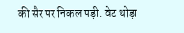की सैर पर निकल पड़ी. वेट थोड़ा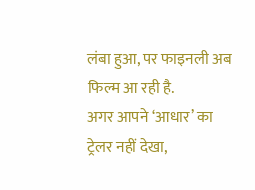लंबा हुआ, पर फाइनली अब फिल्म आ रही है.
अगर आपने ‘आधार’ का ट्रेलर नहीं देखा,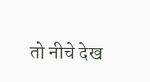तो नीचे देख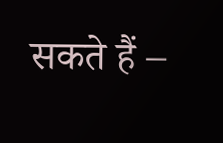सकते हैं –